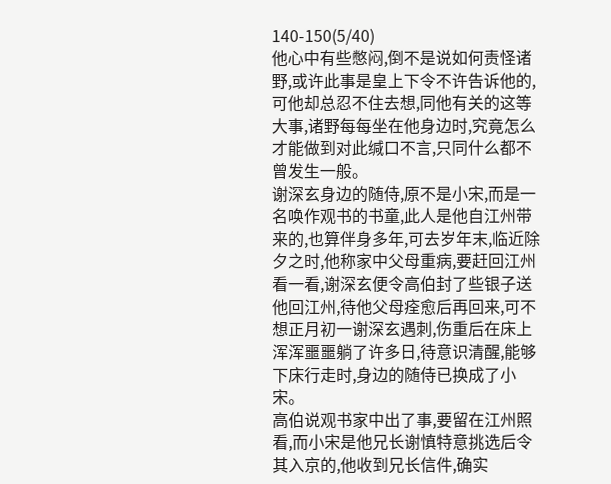140-150(5/40)
他心中有些憋闷,倒不是说如何责怪诸野,或许此事是皇上下令不许告诉他的,可他却总忍不住去想,同他有关的这等大事,诸野每每坐在他身边时,究竟怎么才能做到对此缄口不言,只同什么都不曾发生一般。
谢深玄身边的随侍,原不是小宋,而是一名唤作观书的书童,此人是他自江州带来的,也算伴身多年,可去岁年末,临近除夕之时,他称家中父母重病,要赶回江州看一看,谢深玄便令高伯封了些银子送他回江州,待他父母痊愈后再回来,可不想正月初一谢深玄遇刺,伤重后在床上浑浑噩噩躺了许多日,待意识清醒,能够下床行走时,身边的随侍已换成了小宋。
高伯说观书家中出了事,要留在江州照看,而小宋是他兄长谢慎特意挑选后令其入京的,他收到兄长信件,确实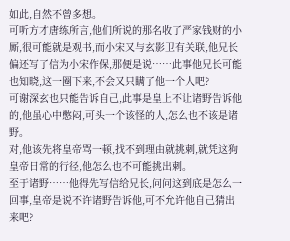如此,自然不曾多想。
可听方才唐练所言,他们所说的那名收了严家钱财的小厮,很可能就是观书,而小宋又与玄影卫有关联,他兄长偏还写了信为小宋作保,那便是说……此事他兄长可能也知晓,这一圈下来,不会又只瞒了他一个人吧?
可谢深玄也只能告诉自己,此事是皇上不让诸野告诉他的,他虽心中憋闷,可头一个该怪的人,怎么也不该是诸野。
对,他该先将皇帝骂一顿,找不到理由就挑刺,就凭这狗皇帝日常的行径,他怎么也不可能挑出刺。
至于诸野……他得先写信给兄长,问问这到底是怎么一回事,皇帝是说不许诸野告诉他,可不允许他自己猜出来吧?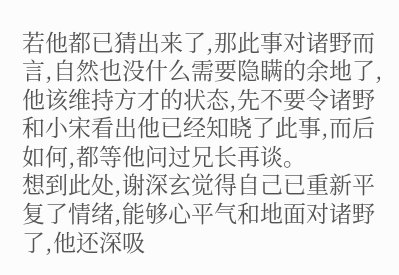若他都已猜出来了,那此事对诸野而言,自然也没什么需要隐瞒的余地了,他该维持方才的状态,先不要令诸野和小宋看出他已经知晓了此事,而后如何,都等他问过兄长再谈。
想到此处,谢深玄觉得自己已重新平复了情绪,能够心平气和地面对诸野了,他还深吸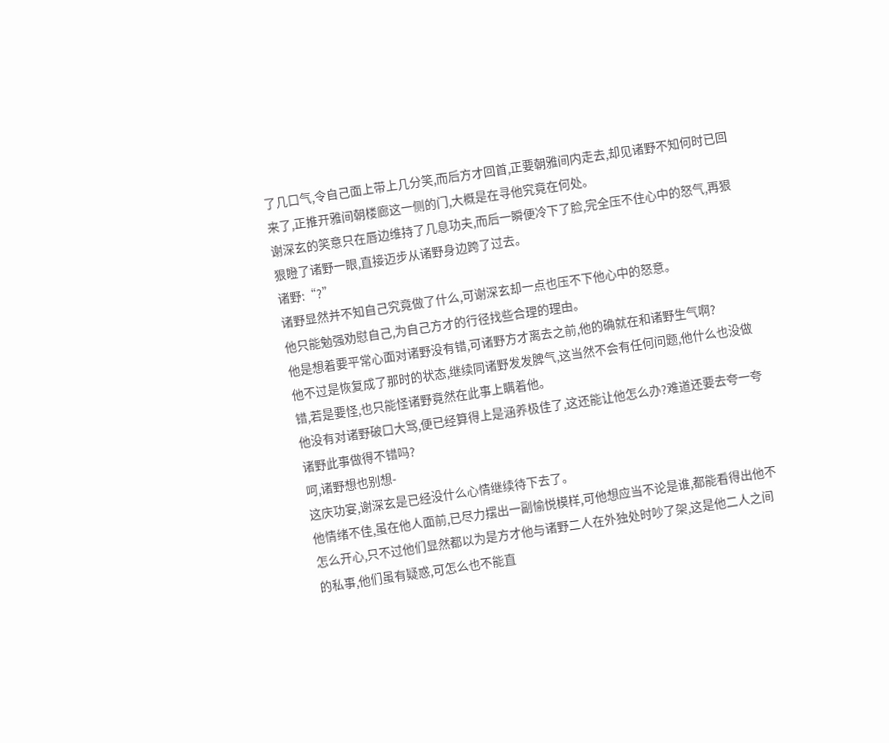了几口气,令自己面上带上几分笑,而后方才回首,正要朝雅间内走去,却见诸野不知何时已回来了,正推开雅间朝楼廊这一侧的门,大概是在寻他究竟在何处。
谢深玄的笑意只在唇边维持了几息功夫,而后一瞬便冷下了脸,完全压不住心中的怒气,再狠狠瞪了诸野一眼,直接迈步从诸野身边跨了过去。
诸野:“?”
诸野显然并不知自己究竟做了什么,可谢深玄却一点也压不下他心中的怒意。
他只能勉强劝慰自己,为自己方才的行径找些合理的理由。
他是想着要平常心面对诸野没有错,可诸野方才离去之前,他的确就在和诸野生气啊?
他不过是恢复成了那时的状态,继续同诸野发发脾气,这当然不会有任何问题,他什么也没做错,若是要怪,也只能怪诸野竟然在此事上瞒着他。
他没有对诸野破口大骂,便已经算得上是涵养极佳了,这还能让他怎么办?难道还要去夸一夸诸野此事做得不错吗?
呵,诸野想也别想-
这庆功宴,谢深玄是已经没什么心情继续待下去了。
他情绪不佳,虽在他人面前,已尽力摆出一副愉悦模样,可他想应当不论是谁,都能看得出他不怎么开心,只不过他们显然都以为是方才他与诸野二人在外独处时吵了架,这是他二人之间的私事,他们虽有疑惑,可怎么也不能直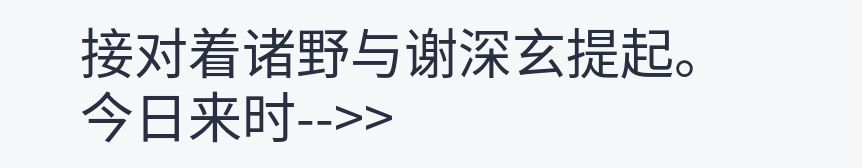接对着诸野与谢深玄提起。
今日来时-->>